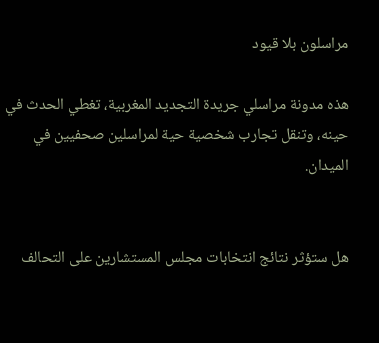مراسلون بلا قيود

هذه مدونة مراسلي جريدة التجديد المغربية، تغطي الحدث في حينه، وتنقل تجارب شخصية حية لمراسلين صحفيين في الميدان.


هل ستؤثر نتائج انتخابات مجلس المستشارين على التحالف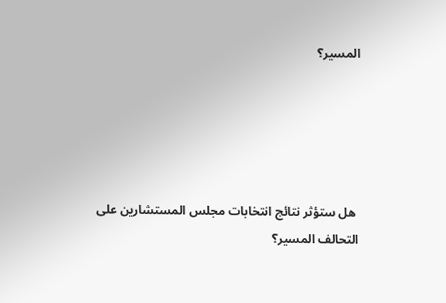المسير؟





 هل ستؤثر نتائج انتخابات مجلس المستشارين على التحالف المسير؟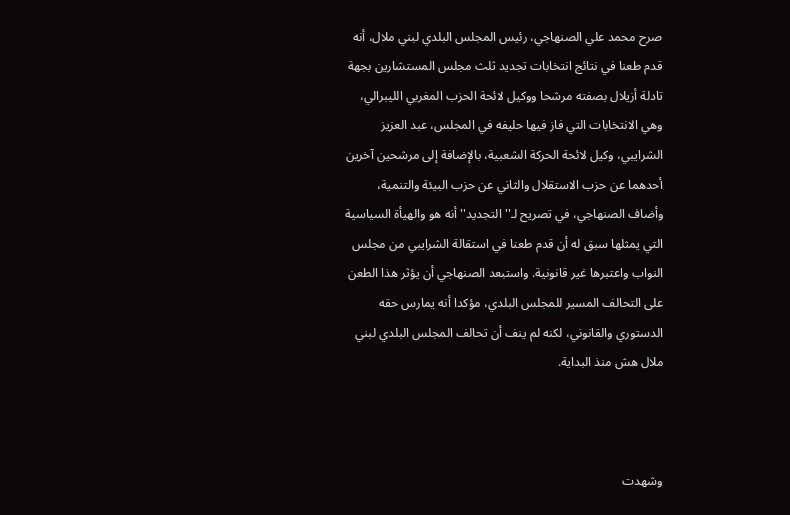صرح محمد علي الصنهاجي، رئيس المجلس البلدي لبني ملال، أنه قدم طعنا في نتائج انتخابات تجديد ثلث مجلس المستشارين بجهة تادلة أزيلال بصفته مرشحا ووكيل لائحة الحزب المغربي الليبرالي، وهي الانتخابات التي فاز فيها حليفه في المجلس، عبد العزيز الشرايبي، وكيل لائحة الحركة الشعبية، بالإضافة إلى مرشحين آخرين أحدهما عن حزب الاستقلال والثاني عن حزب البيئة والتنمية، وأضاف الصنهاجي، في تصريح لـ''التجديد'' أنه هو والهيأة السياسية التي يمثلها سبق له أن قدم طعنا في استقالة الشرايبي من مجلس النواب واعتبرها غير قانونية. واستبعد الصنهاجي أن يؤثر هذا الطعن على التحالف المسير للمجلس البلدي، مؤكدا أنه يمارس حقه الدستوري والقانوني، لكنه لم ينف أن تحالف المجلس البلدي لبني ملال هش منذ البداية.



وشهدت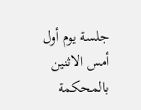جلسة يوم أول أمس الاثنين بالمحكمة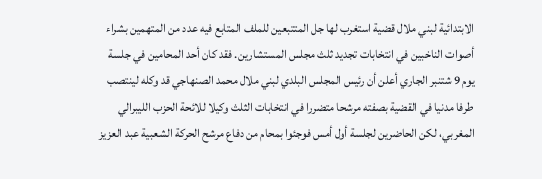الابتدائية لبني ملال قضية استغرب لها جل المتتبعين للملف المتابع فيه عدد من المتهمين بشراء أصوات الناخبين في انتخابات تجديد ثلث مجلس المستشارين. فقد كان أحد المحامين في جلسة يوم 9 شتنبر الجاري أعلن أن رئيس المجلس البلدي لبني ملال محمد الصنهاجي قد وكله لينتصب طرفا مدنيا في القضية بصفته مرشحا متضررا في انتخابات الثلث وكيلا للائحة الحزب الليبرالي المغربي، لكن الحاضرين لجلسة أول أمس فوجئوا بمحام من دفاع مرشح الحركة الشعبية عبد العزيز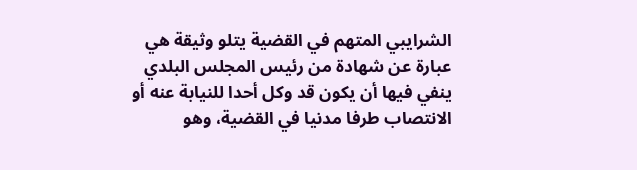الشرايبي المتهم في القضية يتلو وثيقة هي عبارة عن شهادة من رئيس المجلس البلدي ينفي فيها أن يكون قد وكل أحدا للنيابة عنه أو الانتصاب طرفا مدنيا في القضية، وهو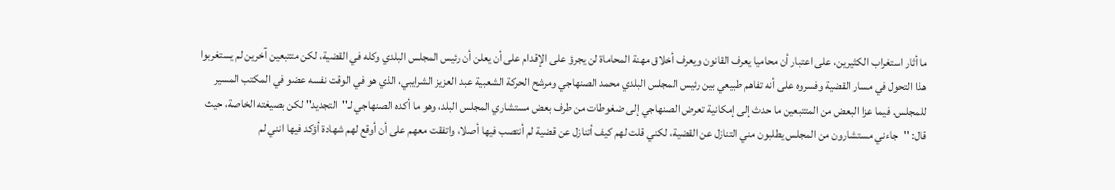ما أثار استغراب الكثيرين، على اعتبار أن محاميا يعرف القانون ويعرف أخلاق مهنة المحاماة لن يجرؤ على الإقدام على أن يعلن أن رئيس المجلس البلدي وكله في القضية، لكن متتبعين آخرين لم يستغربوا هذا التحول في مسار القضية وفسروه على أنه تفاهم طبيعي بين رئيس المجلس البلدي محمد الصنهاجي ومرشح الحركة الشعبية عبد العزيز الشرايبي، الذي هو في الوقت نفسه عضو في المكتب المسير للمجلس. فيما عزا البعض من المتتبعين ما حدث إلى إمكانية تعرض الصنهاجي إلى ضغوطات من طرف بعض مستشاري المجلس البلد، وهو ما أكده الصنهاجي لـ''التجديد'' لكن بصيغته الخاصة، حيث قال: ''جاءني مستشارون من المجلس يطلبون مني التنازل عن القضية، لكني قلت لهم كيف أتنازل عن قضية لم أنتصب فيها أصلا، واتفقت معهم على أن أوقع لهم شهادة أؤكد فيها انني لم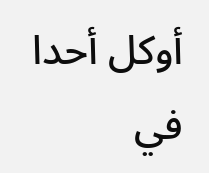أوكل أحدا في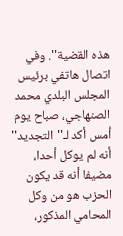هذه القضية''. وفي اتصال هاتفي برئيس المجلس البلدي محمد الصنهاجي، صباح يوم أمس أكد لـ''التجديد'' أنه لم يوكل أحدا، مضيفا أنه قد يكون الحزب هو من وكل المحامي المذكور،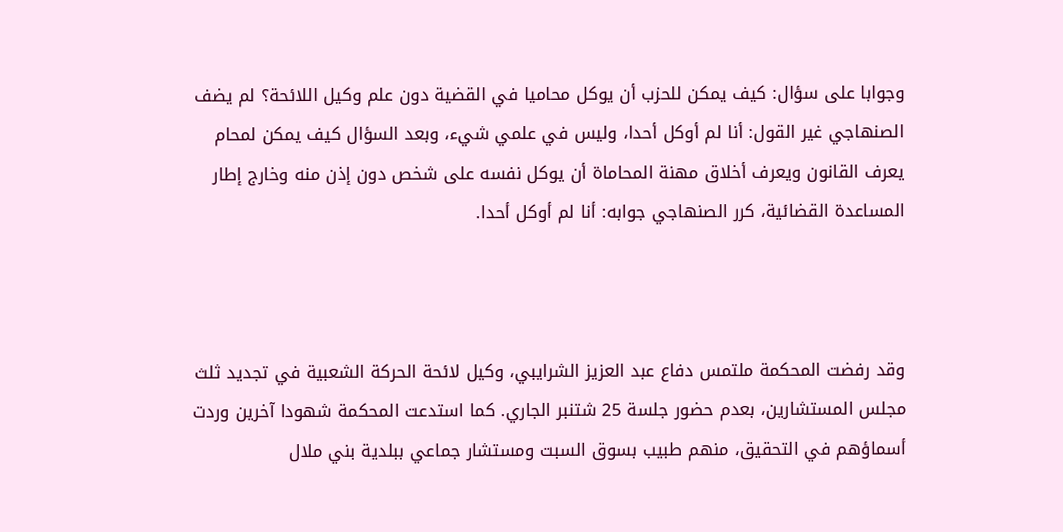وجوابا على سؤال: كيف يمكن للحزب أن يوكل محاميا في القضية دون علم وكيل اللائحة؟ لم يضف الصنهاجي غير القول: أنا لم أوكل أحدا، وليس في علمي شيء، وبعد السؤال كيف يمكن لمحام يعرف القانون ويعرف أخلاق مهنة المحاماة أن يوكل نفسه على شخص دون إذن منه وخارج إطار المساعدة القضائية، كرر الصنهاجي جوابه: أنا لم أوكل أحدا.



وقد رفضت المحكمة ملتمس دفاع عبد العزيز الشرايبي، وكيل لائحة الحركة الشعبية في تجديد ثلث مجلس المستشارين، بعدم حضور جلسة 25 شتنبر الجاري. كما استدعت المحكمة شهودا آخرين وردت أسماؤهم في التحقيق، منهم طبيب بسوق السبت ومستشار جماعي ببلدية بني ملال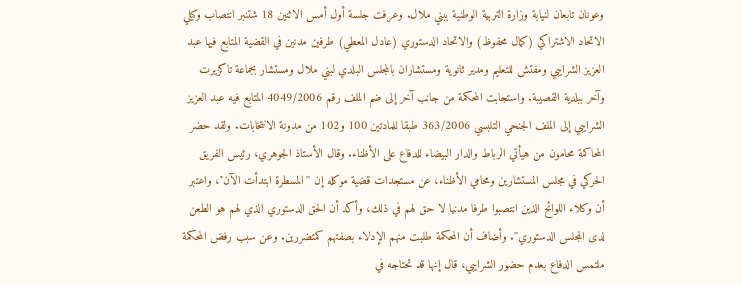وعونان تابعان لنيابة وزارة التربية الوطنية ببني ملال. وعرفت جلسة أول أمس الاثنين 18 شتنبر انتصاب وكيلي الاتحاد الاشتراكي (كمال محفوظ) والاتحاد الدستوري (عادل المعطي) طرفين مدنين في القضية المتابع فيها عبد العزيز الشرايبي ومفتش للتعليم ومدير ثانوية ومستشاران بالمجلس البلدي لبني ملال ومستشار بجماعة تاكزيرت وآخر ببلدية القصيبة. واستجابت المحكمة من جانب آخر إلى ضم الملف رقم 4049/2006 المتابع فيه عبد العزيز الشرايبي إلى الملف الجنحي التلبسي 363/2006 طبقا للمادتين 100 و102 من مدونة الانتخابات. ولقد حضر المحاكمة محامون من هيأتي الرباط والدار البيضاء للدفاع على الأظناء. وقال الأستاذ الجوهري، رئيس الفريق الحركي في مجلس المستشارين ومحامي الأظناء، عن مستجدات قضية موكله إن ''المسطرة ابتدأت الآن''، واعتبر أن وكلاء اللوائح الذين انتصبوا طرفا مدنيا لا حق لهم في ذلك، وأكد أن الحق الدستوري الذي لهم هو الطعن لدى المجلس الدستوري''. وأضاف أن المحكمة طلبت منهم الإدلاء بصفتهم كمتضررين. وعن سبب رفض المحكمة ملتمس الدفاع بعدم حضور الشرايبي، قال إنها قد تحتاجه في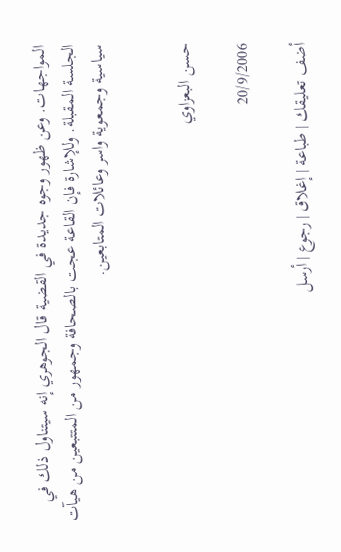المواجهات. وعن ظهور وجوه جديدة في القضية قال الجوهري إنه سيتناول ذلك في الجلسة المقبلة. وللإشارة فإن القاعة عجت بالصحافة وجمهور من المتتبعين من هيآت سياسية وجمعوية واسر وعائلات المتابعين.


حسن البعزاوي

20/9/2006

أضف تعليقك | طباعة | إغلاق | رجوع | أرسل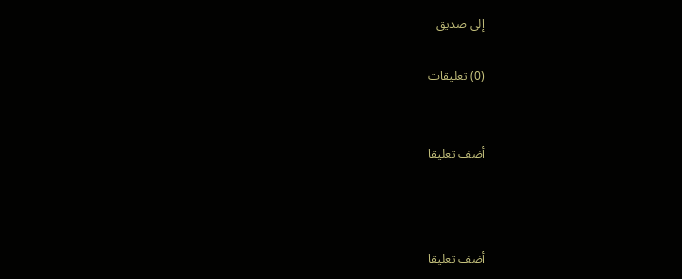إلى صديق

(0) تعليقات


أضف تعليقا



أضف تعليقا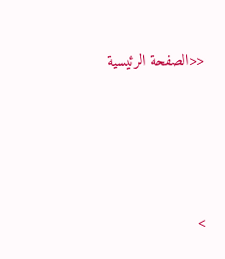<<الصفحة الرئيسية






>